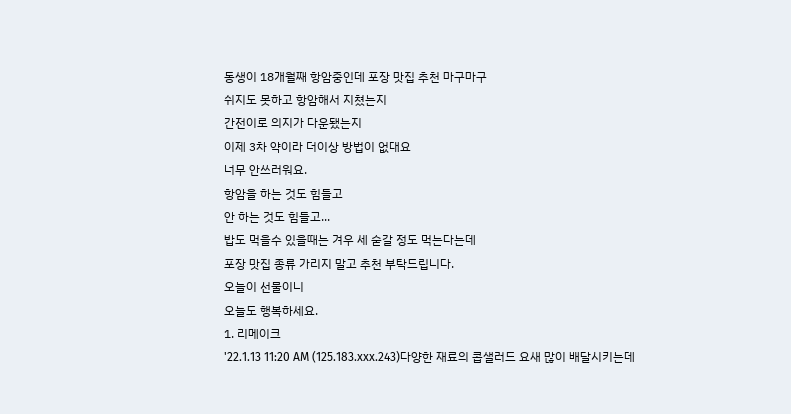동생이 18개월째 항암중인데 포장 맛집 추천 마구마구
쉬지도 못하고 항암해서 지쳤는지
간전이로 의지가 다운됐는지
이제 3차 약이라 더이상 방법이 없대요
너무 안쓰러워요.
항암을 하는 것도 힘들고
안 하는 것도 힘들고...
밥도 먹을수 있을때는 겨우 세 숟갈 정도 먹는다는데
포장 맛집 종류 가리지 말고 추천 부탁드립니다.
오늘이 선물이니
오늘도 행복하세요.
1. 리메이크
'22.1.13 11:20 AM (125.183.xxx.243)다양한 재료의 콥샐러드 요새 많이 배달시키는데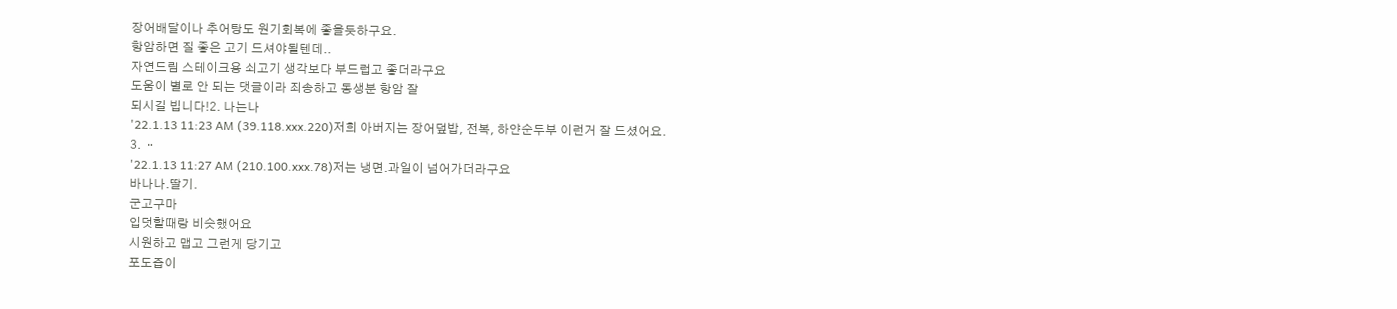장어배달이나 추어탕도 원기회복에 좋을듯하구요.
항암하면 질 좋은 고기 드셔야될텐데..
자연드림 스테이크용 쇠고기 생각보다 부드럽고 좋더라구요
도움이 별로 안 되는 댓글이라 죄송하고 동생분 항암 잘
되시길 빕니다!2. 나는나
'22.1.13 11:23 AM (39.118.xxx.220)저희 아버지는 장어덮밥, 전복, 하얀순두부 이런거 잘 드셨어요.
3. ᆢ
'22.1.13 11:27 AM (210.100.xxx.78)저는 냉면.과일이 넘어가더라구요
바나나.딸기.
군고구마
입덧할때랑 비슷했어요
시원하고 맵고 그런게 당기고
포도즙이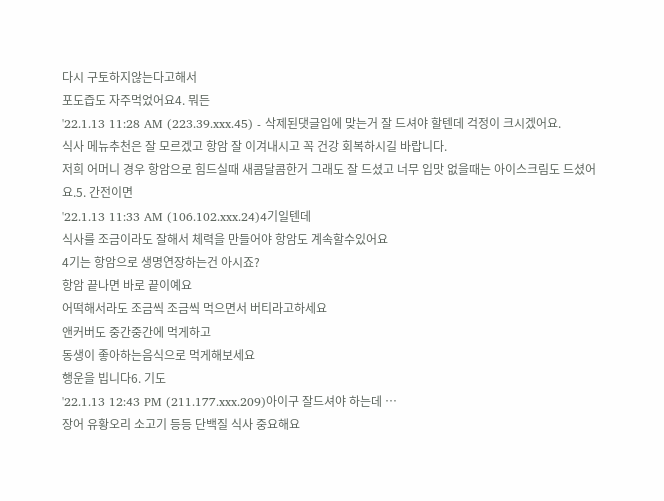다시 구토하지않는다고해서
포도즙도 자주먹었어요4. 뭐든
'22.1.13 11:28 AM (223.39.xxx.45) - 삭제된댓글입에 맞는거 잘 드셔야 할텐데 걱정이 크시겠어요.
식사 메뉴추천은 잘 모르겠고 항암 잘 이겨내시고 꼭 건강 회복하시길 바랍니다.
저희 어머니 경우 항암으로 힘드실때 새콤달콤한거 그래도 잘 드셨고 너무 입맛 없을때는 아이스크림도 드셨어요.5. 간전이면
'22.1.13 11:33 AM (106.102.xxx.24)4기일텐데
식사를 조금이라도 잘해서 체력을 만들어야 항암도 계속할수있어요
4기는 항암으로 생명연장하는건 아시죠?
항암 끝나면 바로 끝이예요
어떡해서라도 조금씩 조금씩 먹으면서 버티라고하세요
앤커버도 중간중간에 먹게하고
동생이 좋아하는음식으로 먹게해보세요
행운을 빕니다6. 기도
'22.1.13 12:43 PM (211.177.xxx.209)아이구 잘드셔야 하는데 …
장어 유황오리 소고기 등등 단백질 식사 중요해요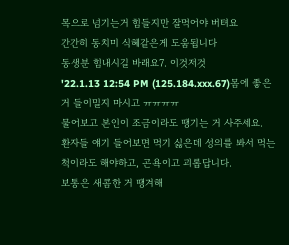목으로 넘기는거 힘들지만 잘먹어야 버텨요
간간히 동치미 식혜같은게 도움됩니다
동생분 힘내시길 바래요7. 이것저것
'22.1.13 12:54 PM (125.184.xxx.67)몸에 좋은 거 들이밀지 마시고 ㅠㅠㅠㅠ
물어보고 본인이 조금이라도 땡기는 거 사주세요.
환자들 얘기 들어보면 먹기 싫은데 성의를 봐서 먹는 척이라도 해야하고, 곤욕이고 괴롭답니다.
보통은 새콤한 거 땡겨해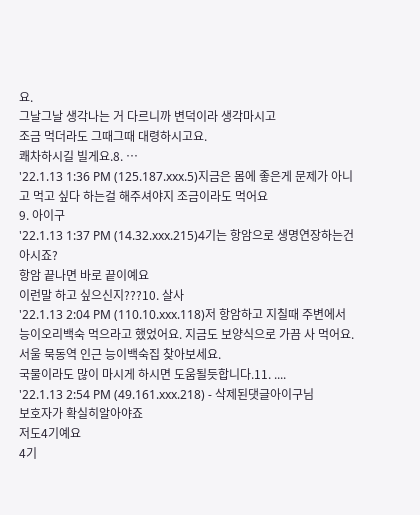요.
그날그날 생각나는 거 다르니까 변덕이라 생각마시고
조금 먹더라도 그때그때 대령하시고요.
쾌차하시길 빌게요.8. …
'22.1.13 1:36 PM (125.187.xxx.5)지금은 몸에 좋은게 문제가 아니고 먹고 싶다 하는걸 해주셔야지 조금이라도 먹어요
9. 아이구
'22.1.13 1:37 PM (14.32.xxx.215)4기는 항암으로 생명연장하는건 아시죠?
항암 끝나면 바로 끝이예요
이런말 하고 싶으신지???10. 살사
'22.1.13 2:04 PM (110.10.xxx.118)저 항암하고 지칠때 주변에서 능이오리백숙 먹으라고 했었어요. 지금도 보양식으로 가끔 사 먹어요.
서울 묵동역 인근 능이백숙집 찾아보세요.
국물이라도 많이 마시게 하시면 도움될듯합니다.11. ....
'22.1.13 2:54 PM (49.161.xxx.218) - 삭제된댓글아이구님
보호자가 확실히알아야죠
저도4기예요
4기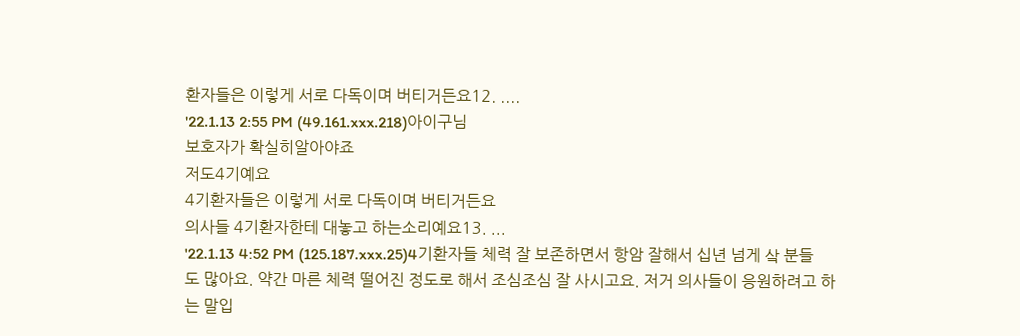환자들은 이렇게 서로 다독이며 버티거든요12. ....
'22.1.13 2:55 PM (49.161.xxx.218)아이구님
보호자가 확실히알아야죠
저도4기예요
4기환자들은 이렇게 서로 다독이며 버티거든요
의사들 4기환자한테 대놓고 하는소리예요13. ...
'22.1.13 4:52 PM (125.187.xxx.25)4기환자들 체력 잘 보존하면서 항암 잘해서 십년 넘게 샄 분들도 많아요. 약간 마른 체력 떨어진 정도로 해서 조심조심 잘 사시고요. 저거 의사들이 응원하려고 하는 말입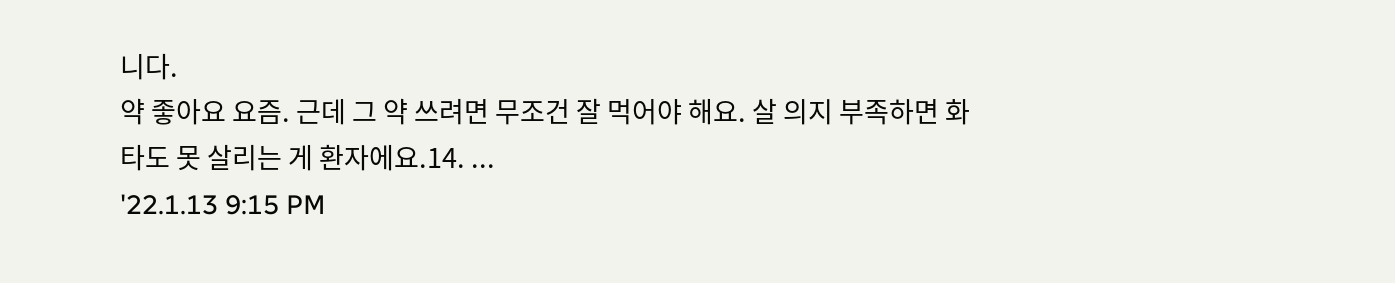니다.
약 좋아요 요즘. 근데 그 약 쓰려면 무조건 잘 먹어야 해요. 살 의지 부족하면 화타도 못 살리는 게 환자에요.14. ...
'22.1.13 9:15 PM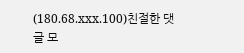(180.68.xxx.100)친절한 댓글 모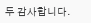두 감사합니다.